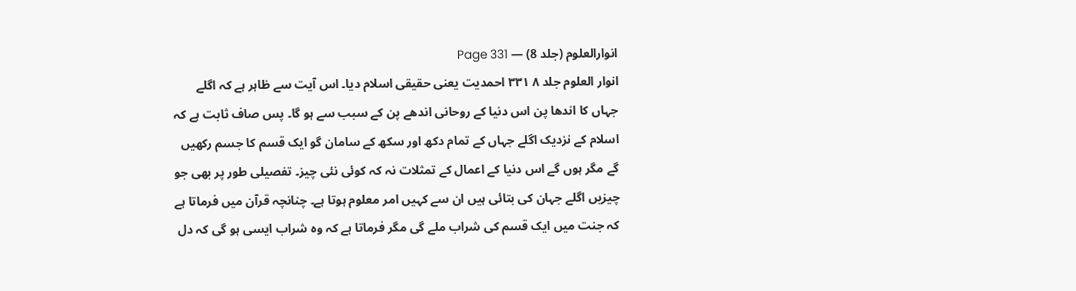انوارالعلوم (جلد 8) — Page 331
انوار العلوم جلد ۸ ۳۳۱ احمدیت یعنی حقیقی اسلام دیا۔ اس آیت سے ظاہر ہے کہ اگلے جہاں کا اندھا پن اس دنیا کے روحانی اندھے پن کے سبب سے ہو گا۔ پس صاف ثابت ہے کہ اسلام کے نزدیک اگلے جہاں کے تمام دکھ اور سکھ کے سامان گو ایک قسم کا جسم رکھیں گے مگر ہوں گے اس دنیا کے اعمال کے تمثلات نہ کہ کوئی نئی چیز۔ تفصیلی طور پر بھی جو چیزیں اگلے جہان کی بتائی ہیں ان سے کہیں امر معلوم ہوتا ہے۔ چنانچہ قرآن میں فرماتا ہے کہ جنت میں ایک قسم کی شراب ملے گی مگر فرماتا ہے کہ وہ شراب ایسی ہو گی کہ دل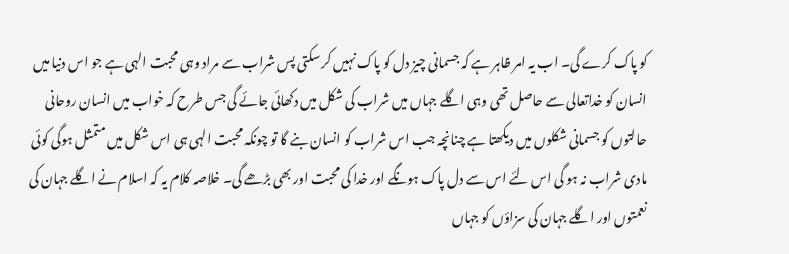کو پاک کرے گی۔ اب یہ امر ظاہر ہے کہ جسمانی چیز دل کو پاک نہیں کر سکتی پس شراب سے مراد وہی محبت الہی ہے جو اس دنیا میں انسان کو خداتعالی سے حاصل تھی وہی اگلے جہاں میں شراب کی شکل میں دکھائی جائے گی جس طرح کہ خواب میں انسان روحانی حالتوں کو جسمانی شکلوں میں دیکھتا ہے چنانچہ جب اس شراب کو انسان بنے گا تو چونکہ محبت الہی ہی اس شکل میں متمثل ہوگی کوئی مادی شراب نہ ہو گی اس لئے اس سے دل پاک ہونگے اور خدا کی محبت اور بھی بڑھے گی۔ خلاصہ کلام یہ کہ اسلام نے اگلے جہان کی نعمتوں اور اگلے جہان کی سزاؤں کو جہاں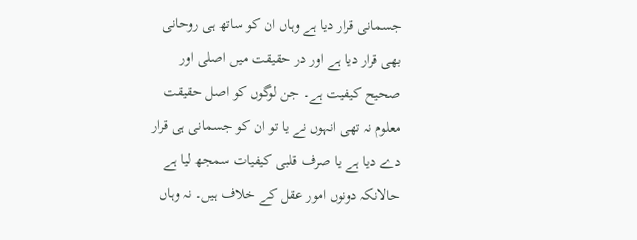جسمانی قرار دیا ہے وہاں ان کو ساتھ ہی روحانی بھی قرار دیا ہے اور در حقیقت میں اصلی اور صحیح کیفیت ہے۔ جن لوگوں کو اصل حقیقت معلوم نہ تھی انہوں نے یا تو ان کو جسمانی ہی قرار دے دیا ہے یا صرف قلبی کیفیات سمجھ لیا ہے حالانکہ دونوں امور عقل کے خلاف ہیں۔ نہ وہاں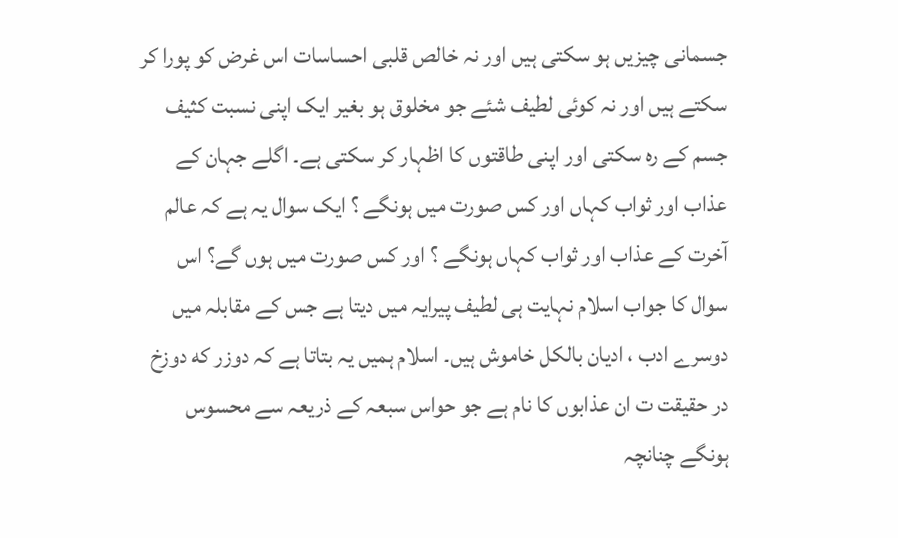جسمانی چیزیں ہو سکتی ہیں اور نہ خالص قلبی احساسات اس غرض کو پورا کر سکتے ہیں اور نہ کوئی لطیف شئے جو مخلوق ہو بغیر ایک اپنی نسبت کثیف جسم کے رہ سکتی اور اپنی طاقتوں کا اظہار کر سکتی ہے۔ اگلے جہان کے عذاب اور ثواب کہاں اور کس صورت میں ہونگے ؟ ایک سوال یہ ہے کہ عالم آخرت کے عذاب اور ثواب کہاں ہونگے ؟ اور کس صورت میں ہوں گے؟ اس سوال کا جواب اسلام نہایت ہی لطیف پیرایہ میں دیتا ہے جس کے مقابلہ میں دوسرے ادب ، ادیان بالکل خاموش ہیں۔ اسلام ہمیں یہ بتاتا ہے کہ دوزر که دوزخ در حقیقت ت ان عذابوں کا نام ہے جو حواس سبعہ کے ذریعہ سے محسوس ہونگے چنانچہ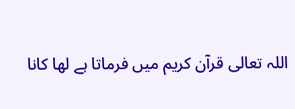اللہ تعالی قرآن کریم میں فرماتا ہے لھا کانا